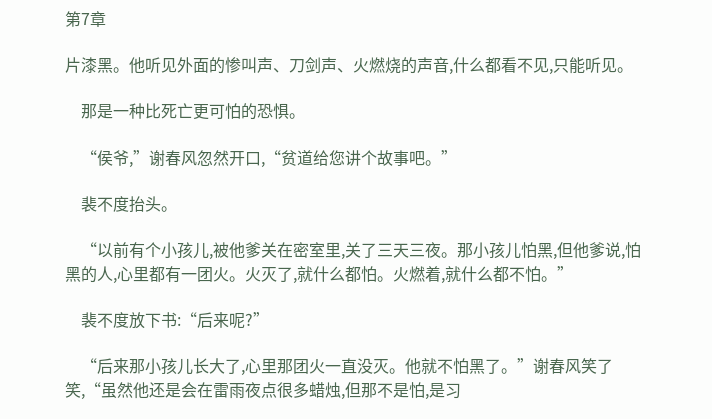第7章

片漆黑。他听见外面的惨叫声、刀剑声、火燃烧的声音,什么都看不见,只能听见。

    那是一种比死亡更可怕的恐惧。

    “侯爷,”谢春风忽然开口,“贫道给您讲个故事吧。”

    裴不度抬头。

    “以前有个小孩儿,被他爹关在密室里,关了三天三夜。那小孩儿怕黑,但他爹说,怕黑的人,心里都有一团火。火灭了,就什么都怕。火燃着,就什么都不怕。”

    裴不度放下书:“后来呢?”

    “后来那小孩儿长大了,心里那团火一直没灭。他就不怕黑了。”谢春风笑了笑,“虽然他还是会在雷雨夜点很多蜡烛,但那不是怕,是习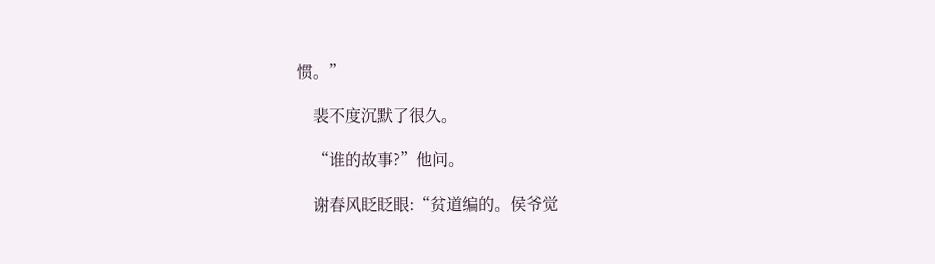惯。”

    裴不度沉默了很久。

    “谁的故事?”他问。

    谢春风眨眨眼:“贫道编的。侯爷觉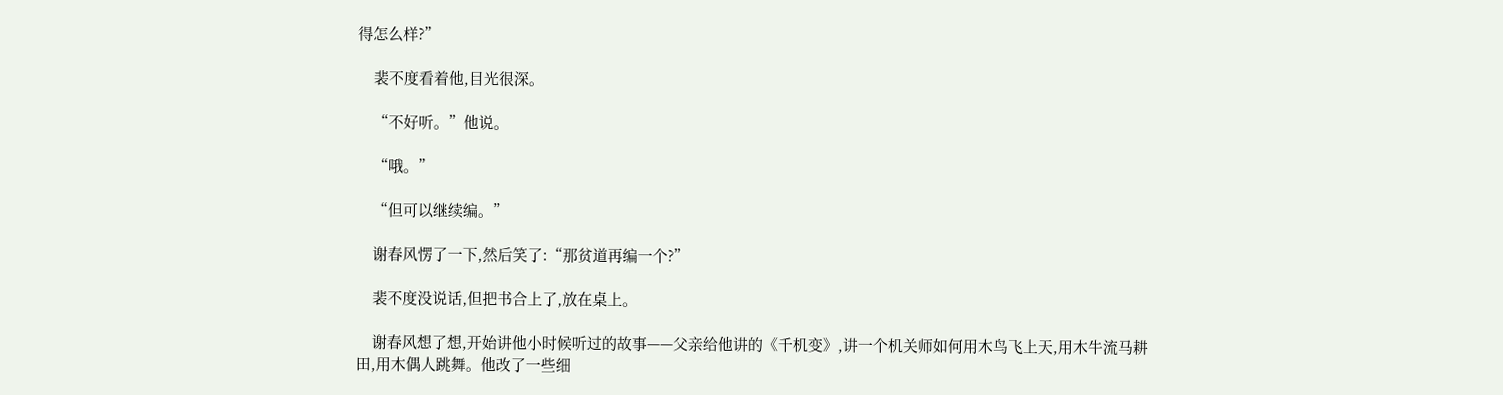得怎么样?”

    裴不度看着他,目光很深。

    “不好听。”他说。

    “哦。”

    “但可以继续编。”

    谢春风愣了一下,然后笑了:“那贫道再编一个?”

    裴不度没说话,但把书合上了,放在桌上。

    谢春风想了想,开始讲他小时候听过的故事——父亲给他讲的《千机变》,讲一个机关师如何用木鸟飞上天,用木牛流马耕田,用木偶人跳舞。他改了一些细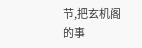节,把玄机阁的事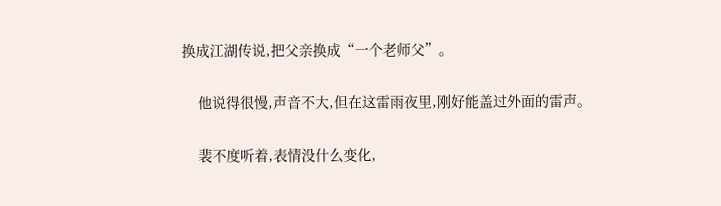换成江湖传说,把父亲换成“一个老师父”。

    他说得很慢,声音不大,但在这雷雨夜里,刚好能盖过外面的雷声。

    裴不度听着,表情没什么变化,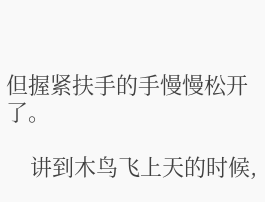但握紧扶手的手慢慢松开了。

    讲到木鸟飞上天的时候,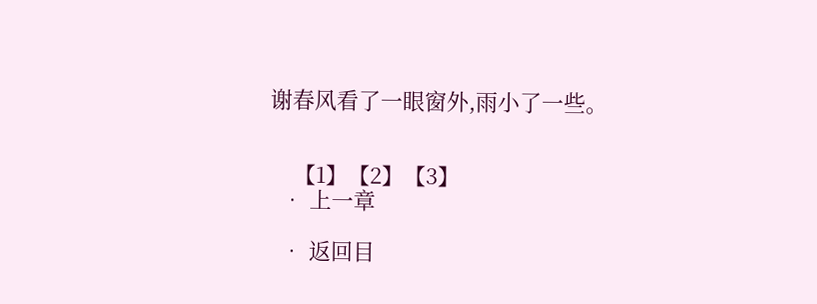谢春风看了一眼窗外,雨小了一些。


    【1】【2】【3】
  • 上一章

  • 返回目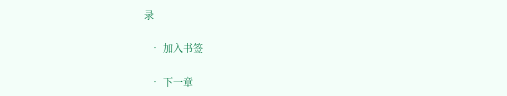录

  • 加入书签

  • 下一章